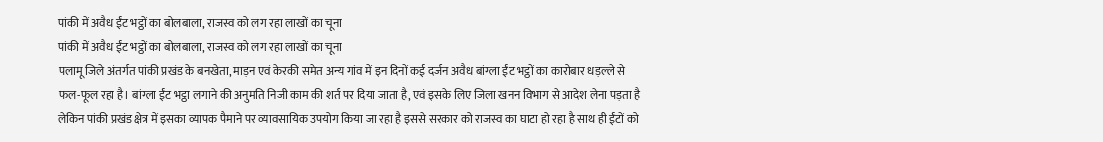पांकी में अवैध ईंट भट्ठों का बोलबाला, राजस्व को लग रहा लाखों का चूना
पांकी में अवैध ईंट भट्ठों का बोलबाला, राजस्व को लग रहा लाखों का चूना
पलामू जिले अंतर्गत पांकी प्रखंड के बनखेता, माड़न एवं केरकी समेत अन्य गांव में इन दिनों कई दर्जन अवैध बांग्ला ईंट भट्ठों का कारोबार धड़ल्ले से फल-फूल रहा है। बांग्ला ईंट भट्ठा लगाने की अनुमति निजी काम की शर्त पर दिया जाता है, एवं इसके लिए जिला खनन विभाग से आदेश लेना पड़ता है लेकिन पांकी प्रखंड क्षेत्र में इसका व्यापक पैमाने पर व्यावसायिक उपयोग किया जा रहा है इससे सरकार को राजस्व का घाटा हो रहा है साथ ही ईंटों को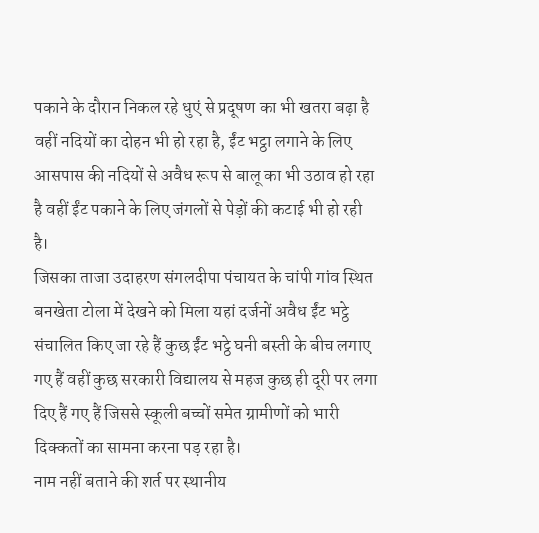पकाने के दौरान निकल रहे धुएं से प्रदूषण का भी खतरा बढ़ा है वहीं नदियों का दोहन भी हो रहा है, ईंट भट्ठा लगाने के लिए आसपास की नदियों से अवैध रूप से बालू का भी उठाव हो रहा है वहीं ईंट पकाने के लिए जंगलों से पेड़ों की कटाई भी हो रही है।
जिसका ताजा उदाहरण संगलदीपा पंचायत के चांपी गांव स्थित बनखेता टोला में देखने को मिला यहां दर्जनों अवैध ईंट भट्ठे संचालित किए जा रहे हैं कुछ ईंट भट्ठे घनी बस्ती के बीच लगाए गए हैं वहीं कुछ सरकारी विद्यालय से महज कुछ ही दूरी पर लगा दिए हैं गए हैं जिससे स्कूली बच्चों समेत ग्रामीणों को भारी दिक्कतों का सामना करना पड़ रहा है।
नाम नहीं बताने की शर्त पर स्थानीय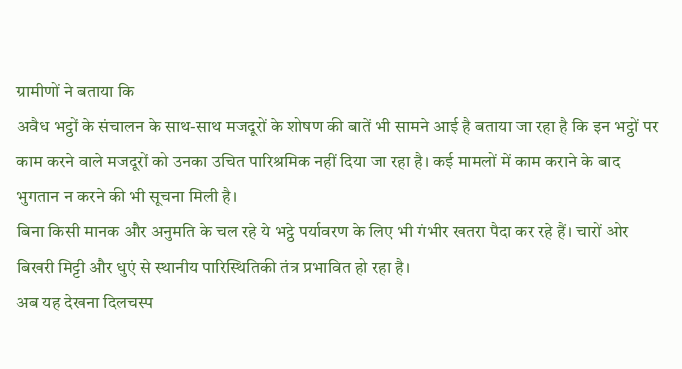ग्रामीणों ने बताया कि
अवैध भट्ठों के संचालन के साथ-साथ मजदूरों के शोषण की बातें भी सामने आई है बताया जा रहा है कि इन भट्ठों पर काम करने वाले मजदूरों को उनका उचित पारिश्रमिक नहीं दिया जा रहा है। कई मामलों में काम कराने के बाद भुगतान न करने की भी सूचना मिली है।
बिना किसी मानक और अनुमति के चल रहे ये भट्ठे पर्यावरण के लिए भी गंभीर खतरा पैदा कर रहे हैं। चारों ओर बिखरी मिट्टी और धुएं से स्थानीय पारिस्थितिकी तंत्र प्रभावित हो रहा है।
अब यह देखना दिलचस्प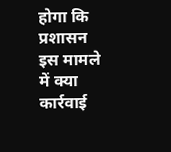होगा कि प्रशासन इस मामले में क्या कार्रवाई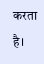करता है।